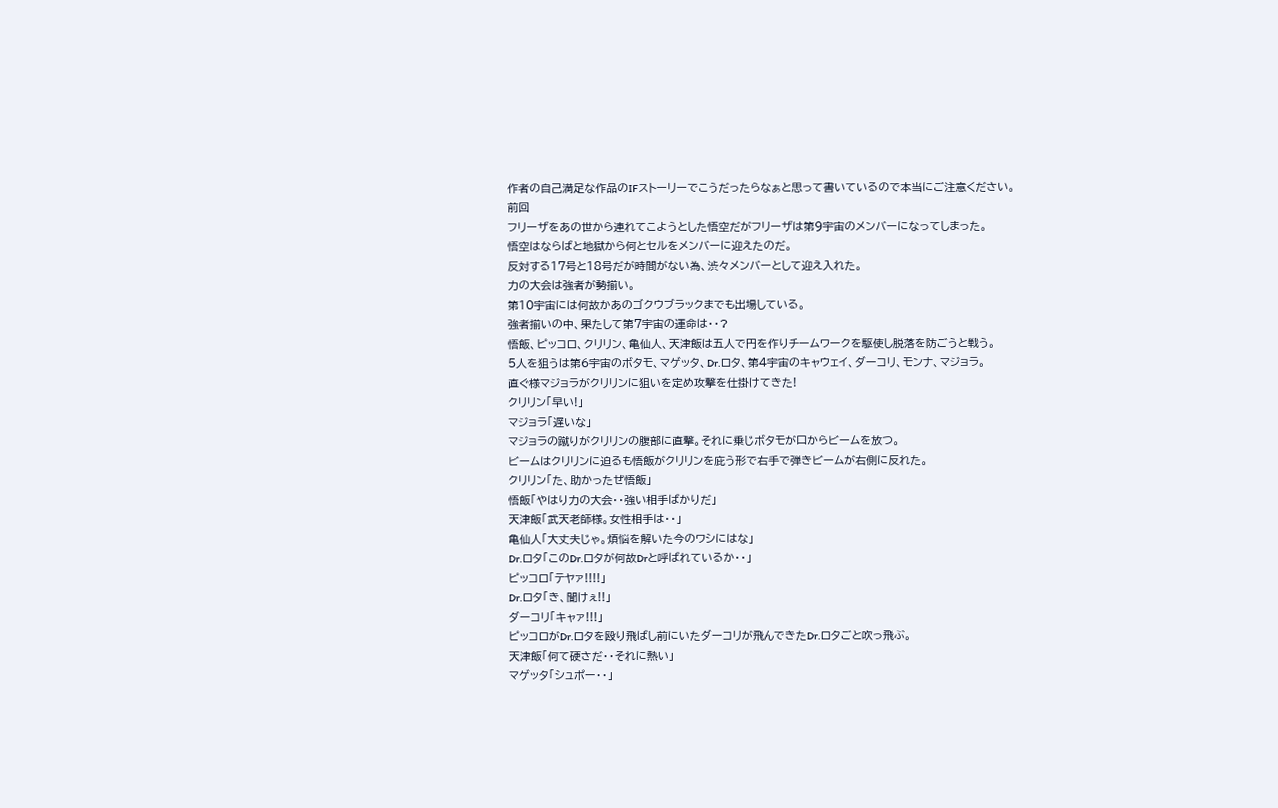作者の自己満足な作品のIFストーリーでこうだったらなぁと思って書いているので本当にご注意ください。
前回
フリーザをあの世から連れてこようとした悟空だがフリーザは第9宇宙のメンバーになってしまった。
悟空はならばと地獄から何とセルをメンバーに迎えたのだ。
反対する17号と18号だが時間がない為、渋々メンバーとして迎え入れた。
力の大会は強者が勢揃い。
第10宇宙には何故かあのゴクウブラックまでも出場している。
強者揃いの中、果たして第7宇宙の運命は・・?
悟飯、ピッコロ、クリリン、亀仙人、天津飯は五人で円を作りチームワークを駆使し脱落を防ごうと戦う。
5人を狙うは第6宇宙のボタモ、マゲッタ、Dr.ロタ、第4宇宙のキャウェイ、ダーコリ、モンナ、マジョラ。
直ぐ様マジョラがクリリンに狙いを定め攻撃を仕掛けてきた!
クリリン「早い!」
マジョラ「遅いな」
マジョラの蹴りがクリリンの腹部に直撃。それに乗じボタモが口からビームを放つ。
ビームはクリリンに迫るも悟飯がクリリンを庇う形で右手で弾きビームが右側に反れた。
クリリン「た、助かったぜ悟飯」
悟飯「やはり力の大会・・強い相手ばかりだ」
天津飯「武天老師様。女性相手は・・」
亀仙人「大丈夫じゃ。煩悩を解いた今のワシにはな」
Dr.ロタ「このDr.ロタが何故Drと呼ばれているか・・」
ピッコロ「テヤァ!!!!」
Dr.ロタ「き、聞けぇ!!」
ダーコリ「キャァ!!!」
ピッコロがDr.ロタを殴り飛ばし前にいたダーコリが飛んできたDr.ロタごと吹っ飛ぶ。
天津飯「何て硬さだ・・それに熱い」
マゲッタ「シュポー・・」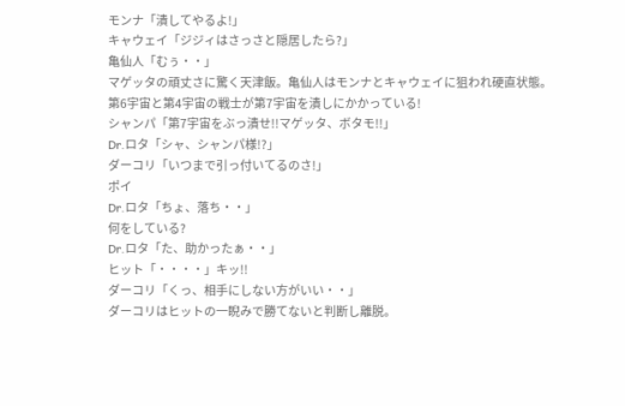モンナ「潰してやるよ!」
キャウェイ「ジジィはさっさと隠居したら?」
亀仙人「むぅ・・」
マゲッタの頑丈さに驚く天津飯。亀仙人はモンナとキャウェイに狙われ硬直状態。
第6宇宙と第4宇宙の戦士が第7宇宙を潰しにかかっている!
シャンパ「第7宇宙をぶっ潰せ!!マゲッタ、ボタモ!!」
Dr.ロタ「シャ、シャンパ様!?」
ダーコリ「いつまで引っ付いてるのさ!」
ポイ
Dr.ロタ「ちょ、落ち・・」
何をしている?
Dr.ロタ「た、助かったぁ・・」
ヒット「・・・・」キッ!!
ダーコリ「くっ、相手にしない方がいい・・」
ダーコリはヒットの一睨みで勝てないと判断し離脱。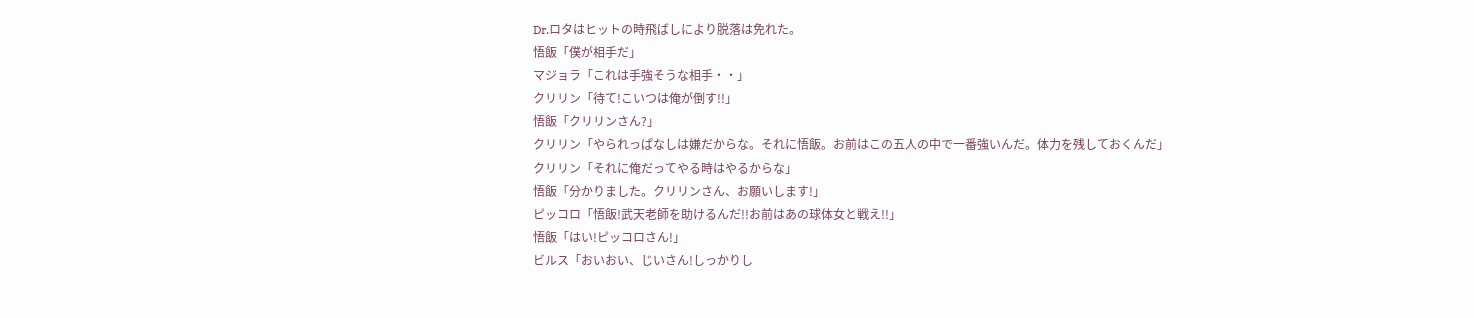Dr.ロタはヒットの時飛ばしにより脱落は免れた。
悟飯「僕が相手だ」
マジョラ「これは手強そうな相手・・」
クリリン「待て!こいつは俺が倒す!!」
悟飯「クリリンさん?」
クリリン「やられっぱなしは嫌だからな。それに悟飯。お前はこの五人の中で一番強いんだ。体力を残しておくんだ」
クリリン「それに俺だってやる時はやるからな」
悟飯「分かりました。クリリンさん、お願いします!」
ピッコロ「悟飯!武天老師を助けるんだ!!お前はあの球体女と戦え!!」
悟飯「はい!ピッコロさん!」
ビルス「おいおい、じいさん!しっかりし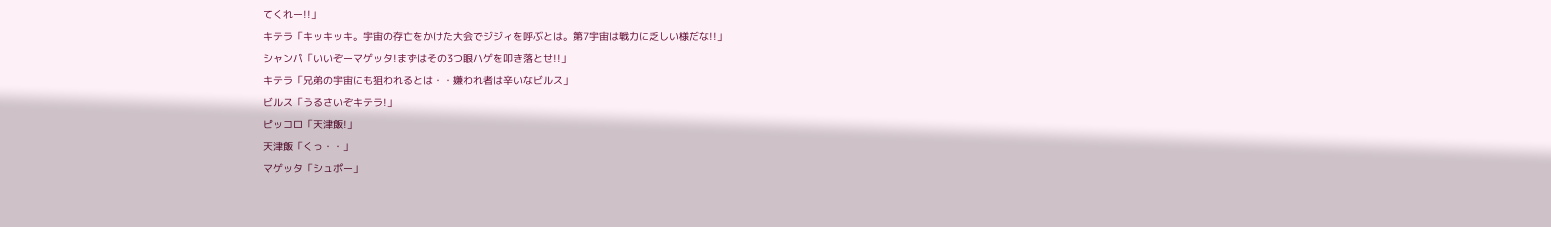てくれー!!」
キテラ「キッキッキ。宇宙の存亡をかけた大会でジジィを呼ぶとは。第7宇宙は戦力に乏しい様だな!!」
シャンパ「いいぞーマゲッタ!まずはその3つ眼ハゲを叩き落とせ!!」
キテラ「兄弟の宇宙にも狙われるとは・・嫌われ者は辛いなビルス」
ビルス「うるさいぞキテラ!」
ピッコロ「天津飯!」
天津飯「くっ・・」
マゲッタ「シュポー」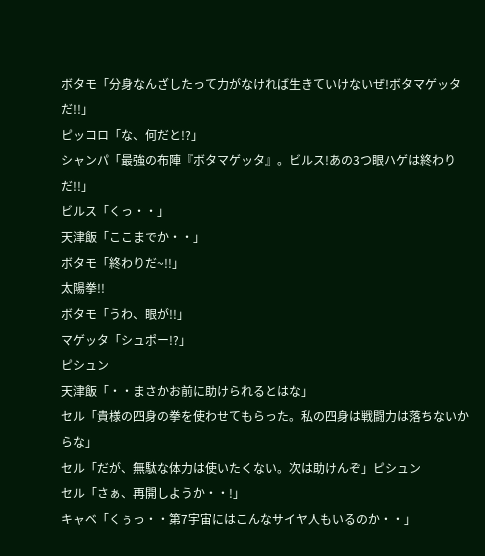ボタモ「分身なんざしたって力がなければ生きていけないぜ!ボタマゲッタだ!!」
ピッコロ「な、何だと!?」
シャンパ「最強の布陣『ボタマゲッタ』。ビルス!あの3つ眼ハゲは終わりだ!!」
ビルス「くっ・・」
天津飯「ここまでか・・」
ボタモ「終わりだ~!!」
太陽拳!!
ボタモ「うわ、眼が!!」
マゲッタ「シュポー!?」
ピシュン
天津飯「・・まさかお前に助けられるとはな」
セル「貴様の四身の拳を使わせてもらった。私の四身は戦闘力は落ちないからな」
セル「だが、無駄な体力は使いたくない。次は助けんぞ」ピシュン
セル「さぁ、再開しようか・・!」
キャベ「くぅっ・・第7宇宙にはこんなサイヤ人もいるのか・・」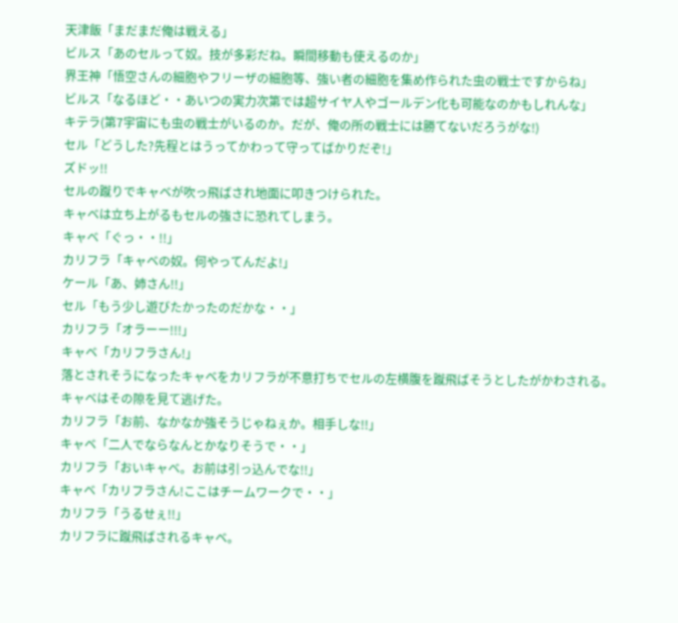天津飯「まだまだ俺は戦える」
ビルス「あのセルって奴。技が多彩だね。瞬間移動も使えるのか」
界王神「悟空さんの細胞やフリーザの細胞等、強い者の細胞を集め作られた虫の戦士ですからね」
ビルス「なるほど・・あいつの実力次第では超サイヤ人やゴールデン化も可能なのかもしれんな」
キテラ(第7宇宙にも虫の戦士がいるのか。だが、俺の所の戦士には勝てないだろうがな!)
セル「どうした?先程とはうってかわって守ってばかりだぞ!」
ズドッ!!
セルの蹴りでキャベが吹っ飛ばされ地面に叩きつけられた。
キャベは立ち上がるもセルの強さに恐れてしまう。
キャベ「ぐっ・・!!」
カリフラ「キャベの奴。何やってんだよ!」
ケール「あ、姉さん!!」
セル「もう少し遊びたかったのだかな・・」
カリフラ「オラーー!!!」
キャベ「カリフラさん!」
落とされそうになったキャベをカリフラが不意打ちでセルの左横腹を蹴飛ばそうとしたがかわされる。
キャベはその隙を見て逃げた。
カリフラ「お前、なかなか強そうじゃねぇか。相手しな!!」
キャベ「二人でならなんとかなりそうで・・」
カリフラ「おいキャベ。お前は引っ込んでな!!」
キャベ「カリフラさん!ここはチームワークで・・」
カリフラ「うるせぇ!!」
カリフラに蹴飛ばされるキャベ。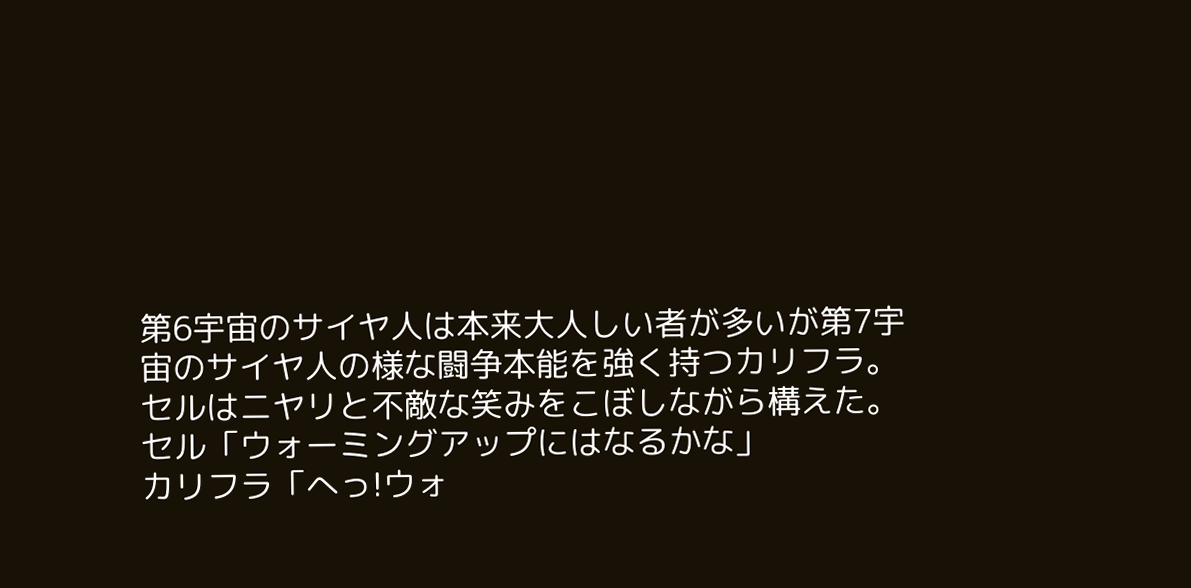第6宇宙のサイヤ人は本来大人しい者が多いが第7宇宙のサイヤ人の様な闘争本能を強く持つカリフラ。
セルはニヤリと不敵な笑みをこぼしながら構えた。
セル「ウォーミングアップにはなるかな」
カリフラ「へっ!ウォ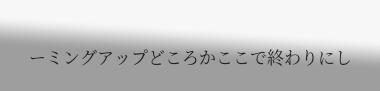ーミングアップどころかここで終わりにし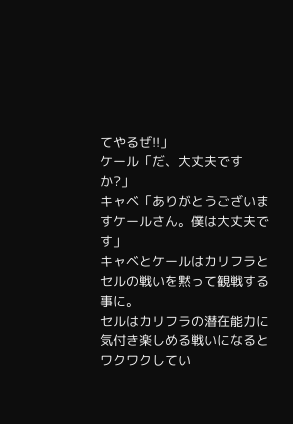てやるぜ!!」
ケール「だ、大丈夫ですか?」
キャベ「ありがとうございますケールさん。僕は大丈夫です」
キャベとケールはカリフラとセルの戦いを黙って観戦する事に。
セルはカリフラの潜在能力に気付き楽しめる戦いになるとワクワクしてい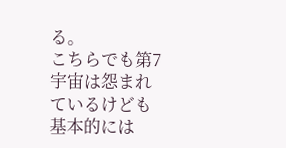る。
こちらでも第7宇宙は怨まれているけども基本的には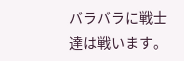バラバラに戦士達は戦います。